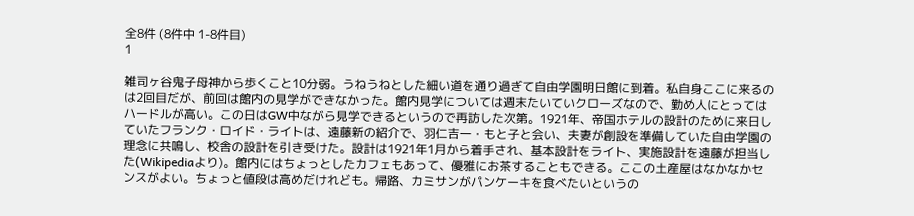全8件 (8件中 1-8件目)
1

雑司ヶ谷鬼子母神から歩くこと10分弱。うねうねとした細い道を通り過ぎて自由学園明日館に到着。私自身ここに来るのは2回目だが、前回は館内の見学ができなかった。館内見学については週末たいていクローズなので、勤め人にとってはハードルが高い。この日はGW中ながら見学できるというので再訪した次第。1921年、帝国ホテルの設計のために来日していたフランク・ロイド・ライトは、遠藤新の紹介で、羽仁吉一・もと子と会い、夫妻が創設を準備していた自由学園の理念に共鳴し、校舎の設計を引き受けた。設計は1921年1月から着手され、基本設計をライト、実施設計を遠藤が担当した(Wikipediaより)。館内にはちょっとしたカフェもあって、優雅にお茶することもできる。ここの土産屋はなかなかセンスがよい。ちょっと値段は高めだけれども。帰路、カミサンがパンケーキを食べたいというの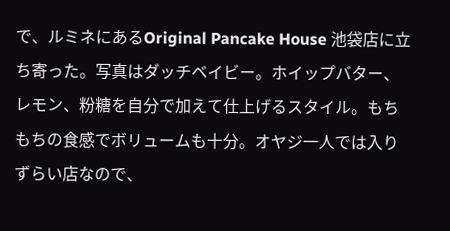で、ルミネにあるOriginal Pancake House 池袋店に立ち寄った。写真はダッチベイビー。ホイップバター、レモン、粉糖を自分で加えて仕上げるスタイル。もちもちの食感でボリュームも十分。オヤジ一人では入りずらい店なので、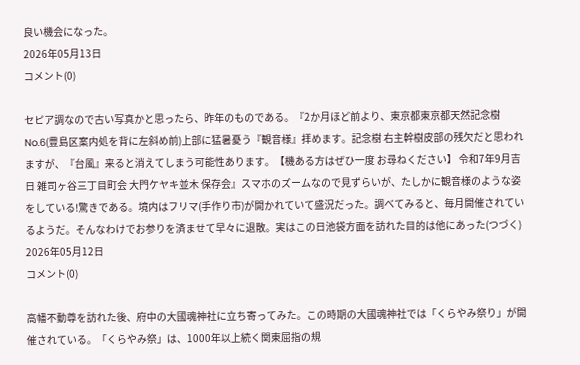良い機会になった。
2026年05月13日
コメント(0)

セピア調なので古い写真かと思ったら、昨年のものである。『2か月ほど前より、東京都東京都天然記念樹No.6(豊島区案内処を背に左斜め前)上部に猛暑憂う『観音様』拝めます。記念樹 右主幹樹皮部の残欠だと思われますが、『台風』来ると消えてしまう可能性あります。【機ある方はぜひ一度 お尋ねください】 令和7年9月吉日 雑司ヶ谷三丁目町会 大門ケヤキ並木 保存会』スマホのズームなので見ずらいが、たしかに観音様のような姿をしている!驚きである。境内はフリマ(手作り市)が開かれていて盛況だった。調べてみると、毎月開催されているようだ。そんなわけでお参りを済ませて早々に退散。実はこの日池袋方面を訪れた目的は他にあった(つづく)
2026年05月12日
コメント(0)

高幡不動尊を訪れた後、府中の大國魂神社に立ち寄ってみた。この時期の大國魂神社では「くらやみ祭り」が開催されている。「くらやみ祭」は、1000年以上続く関東屈指の規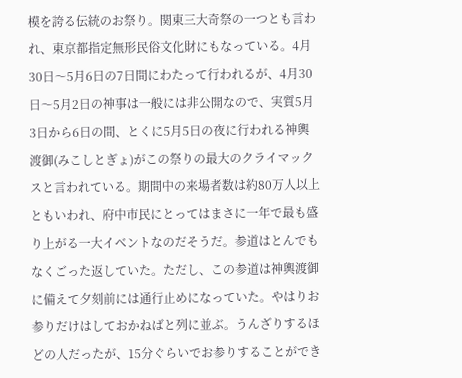模を誇る伝統のお祭り。関東三大奇祭の一つとも言われ、東京都指定無形民俗文化財にもなっている。4月30日〜5月6日の7日間にわたって行われるが、4月30日〜5月2日の神事は一般には非公開なので、実質5月3日から6日の間、とくに5月5日の夜に行われる神輿渡御(みこしとぎょ)がこの祭りの最大のクライマックスと言われている。期間中の来場者数は約80万人以上ともいわれ、府中市民にとってはまさに一年で最も盛り上がる一大イベントなのだそうだ。参道はとんでもなくごった返していた。ただし、この参道は神輿渡御に備えて夕刻前には通行止めになっていた。やはりお参りだけはしておかねばと列に並ぶ。うんざりするほどの人だったが、15分ぐらいでお参りすることができ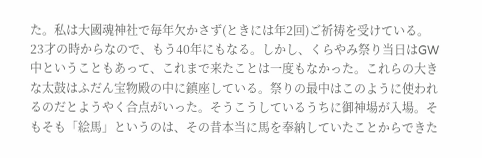た。私は大國魂神社で毎年欠かさず(ときには年2回)ご祈祷を受けている。23才の時からなので、もう40年にもなる。しかし、くらやみ祭り当日はGW中ということもあって、これまで来たことは一度もなかった。これらの大きな太鼓はふだん宝物殿の中に鎮座している。祭りの最中はこのように使われるのだとようやく合点がいった。そうこうしているうちに御神場が入場。そもそも「絵馬」というのは、その昔本当に馬を奉納していたことからできた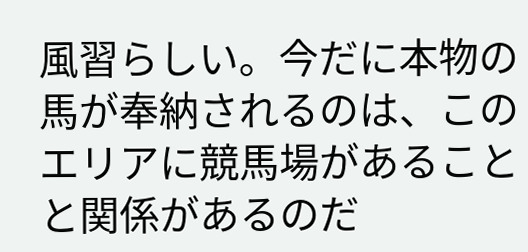風習らしい。今だに本物の馬が奉納されるのは、このエリアに競馬場があることと関係があるのだ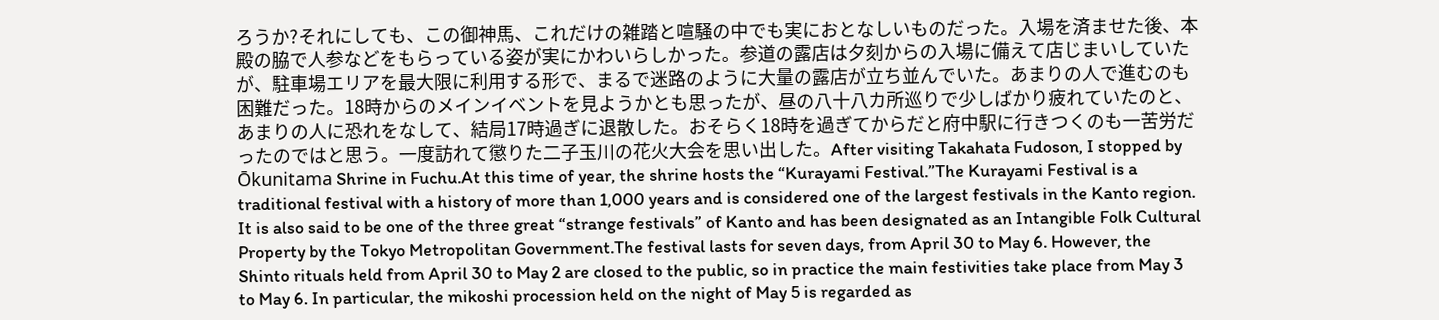ろうか?それにしても、この御神馬、これだけの雑踏と喧騒の中でも実におとなしいものだった。入場を済ませた後、本殿の脇で人参などをもらっている姿が実にかわいらしかった。参道の露店は夕刻からの入場に備えて店じまいしていたが、駐車場エリアを最大限に利用する形で、まるで迷路のように大量の露店が立ち並んでいた。あまりの人で進むのも困難だった。18時からのメインイベントを見ようかとも思ったが、昼の八十八カ所巡りで少しばかり疲れていたのと、あまりの人に恐れをなして、結局17時過ぎに退散した。おそらく18時を過ぎてからだと府中駅に行きつくのも一苦労だったのではと思う。一度訪れて懲りた二子玉川の花火大会を思い出した。After visiting Takahata Fudoson, I stopped by Ōkunitama Shrine in Fuchu.At this time of year, the shrine hosts the “Kurayami Festival.”The Kurayami Festival is a traditional festival with a history of more than 1,000 years and is considered one of the largest festivals in the Kanto region. It is also said to be one of the three great “strange festivals” of Kanto and has been designated as an Intangible Folk Cultural Property by the Tokyo Metropolitan Government.The festival lasts for seven days, from April 30 to May 6. However, the Shinto rituals held from April 30 to May 2 are closed to the public, so in practice the main festivities take place from May 3 to May 6. In particular, the mikoshi procession held on the night of May 5 is regarded as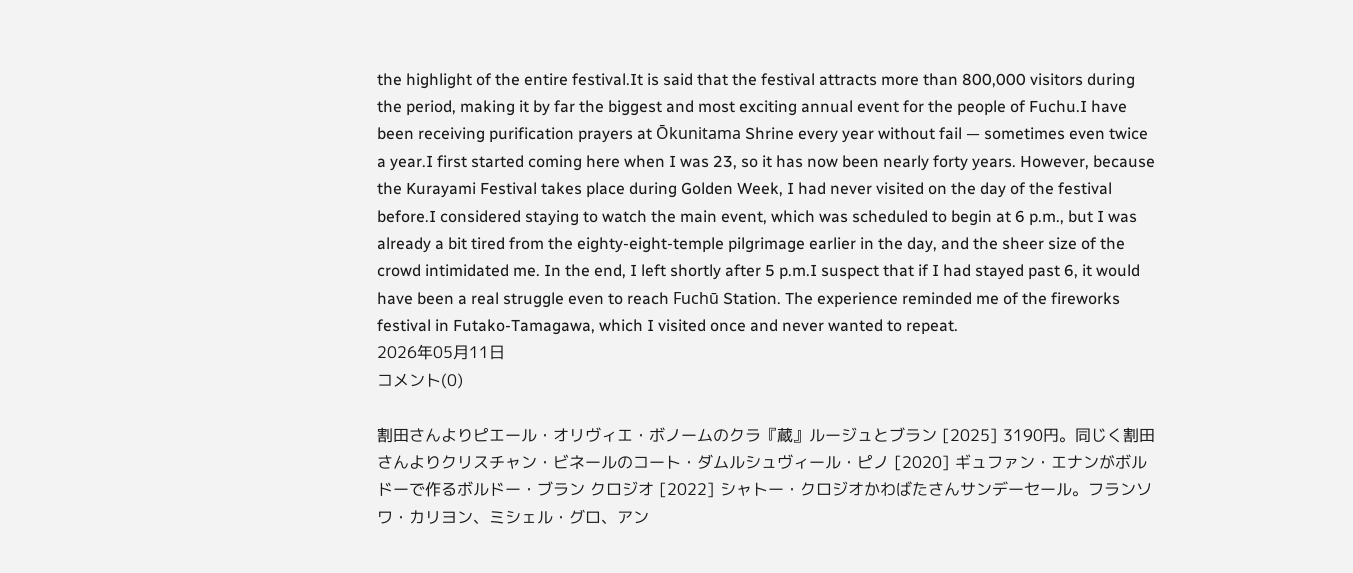the highlight of the entire festival.It is said that the festival attracts more than 800,000 visitors during the period, making it by far the biggest and most exciting annual event for the people of Fuchu.I have been receiving purification prayers at Ōkunitama Shrine every year without fail — sometimes even twice a year.I first started coming here when I was 23, so it has now been nearly forty years. However, because the Kurayami Festival takes place during Golden Week, I had never visited on the day of the festival before.I considered staying to watch the main event, which was scheduled to begin at 6 p.m., but I was already a bit tired from the eighty-eight-temple pilgrimage earlier in the day, and the sheer size of the crowd intimidated me. In the end, I left shortly after 5 p.m.I suspect that if I had stayed past 6, it would have been a real struggle even to reach Fuchū Station. The experience reminded me of the fireworks festival in Futako-Tamagawa, which I visited once and never wanted to repeat.
2026年05月11日
コメント(0)

割田さんよりピエール・オリヴィエ・ボノームのクラ『蔵』ルージュとブラン [2025] 3190円。同じく割田さんよりクリスチャン・ビネールのコート・ダムルシュヴィール・ピノ [2020] ギュファン・エナンがボルドーで作るボルドー・ブラン クロジオ [2022] シャトー・クロジオかわばたさんサンデーセール。フランソワ・カリヨン、ミシェル・グロ、アン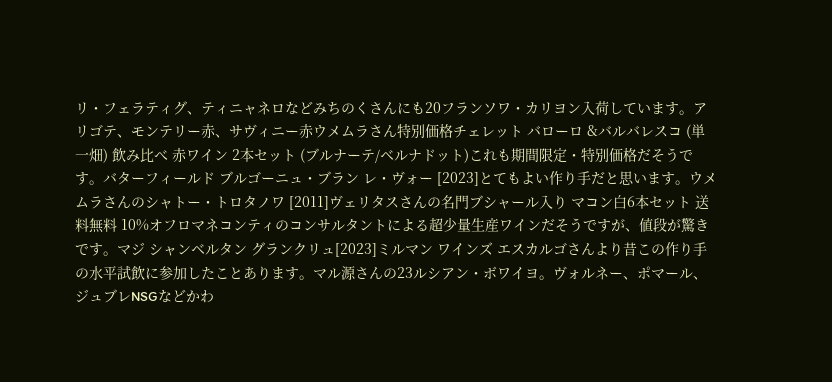リ・フェラティグ、ティニャネロなどみちのくさんにも20フランソワ・カリヨン入荷しています。アリゴテ、モンテリー赤、サヴィニー赤ウメムラさん特別価格チェレット バローロ &バルバレスコ (単一畑) 飲み比べ 赤ワイン 2本セット (ブルナーテ/ベルナドット)これも期間限定・特別価格だそうです。バターフィールド ブルゴーニュ・ブラン レ・ヴォー [2023]とてもよい作り手だと思います。ウメムラさんのシャトー・トロタノワ [2011]ヴェリタスさんの名門ブシャール入り マコン白6本セット 送料無料 10%オフロマネコンティのコンサルタントによる超少量生産ワインだそうですが、値段が驚きです。マジ シャンベルタン グランクリュ[2023]ミルマン ワインズ エスカルゴさんより昔この作り手の水平試飲に参加したことあります。マル源さんの23ルシアン・ボワイヨ。ヴォルネー、ポマール、ジュブレNSGなどかわ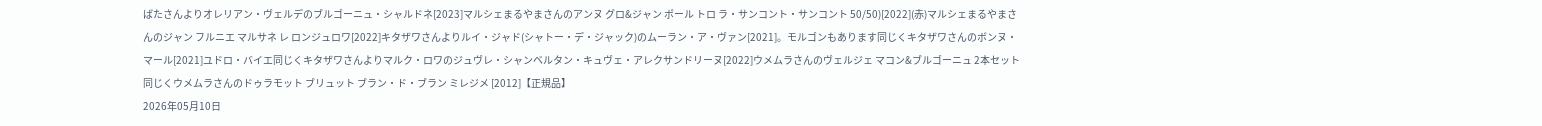ばたさんよりオレリアン・ヴェルデのブルゴーニュ・シャルドネ[2023]マルシェまるやまさんのアンヌ グロ&ジャン ポール トロ ラ・サンコント・サンコント 50/50)[2022](赤)マルシェまるやまさんのジャン フルニエ マルサネ レ ロンジュロワ[2022]キタザワさんよりルイ・ジャド(シャトー・デ・ジャック)のムーラン・ア・ヴァン[2021]。モルゴンもあります同じくキタザワさんのボンヌ・マール[2021]ユドロ・バイエ同じくキタザワさんよりマルク・ロワのジュヴレ・シャンベルタン・キュヴェ・アレクサンドリーヌ[2022]ウメムラさんのヴェルジェ マコン&ブルゴーニュ 2本セット同じくウメムラさんのドゥラモット ブリュット ブラン・ド・ブラン ミレジメ [2012]【正規品】
2026年05月10日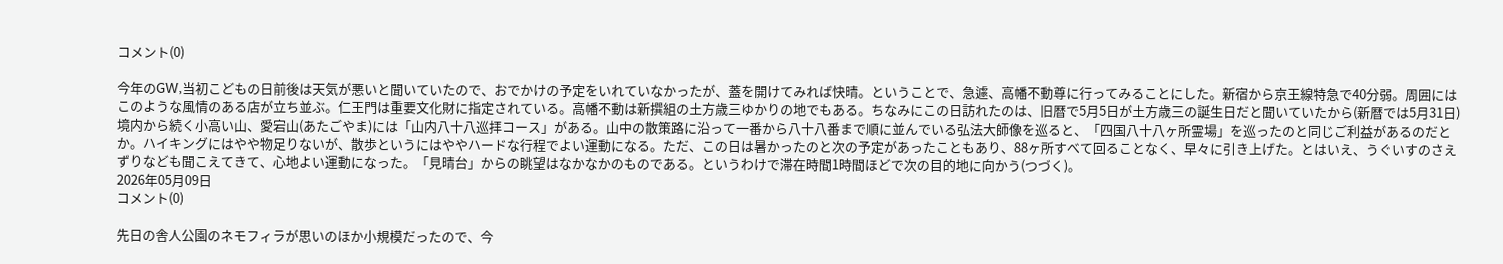コメント(0)

今年のGW,当初こどもの日前後は天気が悪いと聞いていたので、おでかけの予定をいれていなかったが、蓋を開けてみれば快晴。ということで、急遽、高幡不動尊に行ってみることにした。新宿から京王線特急で40分弱。周囲にはこのような風情のある店が立ち並ぶ。仁王門は重要文化財に指定されている。高幡不動は新撰組の土方歳三ゆかりの地でもある。ちなみにこの日訪れたのは、旧暦で5月5日が土方歳三の誕生日だと聞いていたから(新暦では5月31日)境内から続く小高い山、愛宕山(あたごやま)には「山内八十八巡拝コース」がある。山中の散策路に沿って一番から八十八番まで順に並んでいる弘法大師像を巡ると、「四国八十八ヶ所霊場」を巡ったのと同じご利益があるのだとか。ハイキングにはやや物足りないが、散歩というにはややハードな行程でよい運動になる。ただ、この日は暑かったのと次の予定があったこともあり、88ヶ所すべて回ることなく、早々に引き上げた。とはいえ、うぐいすのさえずりなども聞こえてきて、心地よい運動になった。「見晴台」からの眺望はなかなかのものである。というわけで滞在時間1時間ほどで次の目的地に向かう(つづく)。
2026年05月09日
コメント(0)

先日の舎人公園のネモフィラが思いのほか小規模だったので、今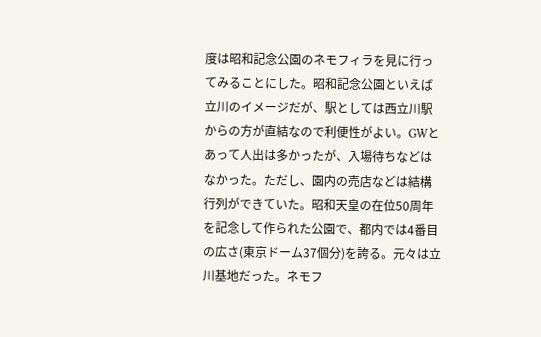度は昭和記念公園のネモフィラを見に行ってみることにした。昭和記念公園といえば立川のイメージだが、駅としては西立川駅からの方が直結なので利便性がよい。GWとあって人出は多かったが、入場待ちなどはなかった。ただし、園内の売店などは結構行列ができていた。昭和天皇の在位50周年を記念して作られた公園で、都内では4番目の広さ(東京ドーム37個分)を誇る。元々は立川基地だった。ネモフ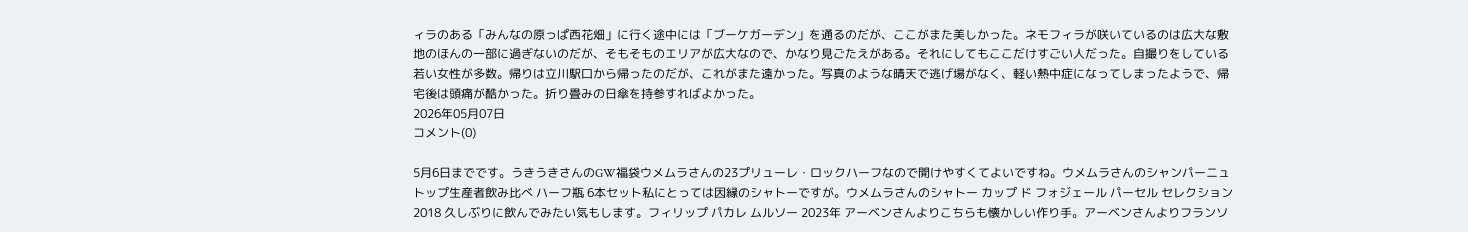ィラのある「みんなの原っぱ西花畑」に行く途中には「ブーケガーデン」を通るのだが、ここがまた美しかった。ネモフィラが咲いているのは広大な敷地のほんの一部に過ぎないのだが、そもそものエリアが広大なので、かなり見ごたえがある。それにしてもここだけすごい人だった。自撮りをしている若い女性が多数。帰りは立川駅口から帰ったのだが、これがまた遠かった。写真のような晴天で逃げ場がなく、軽い熱中症になってしまったようで、帰宅後は頭痛が酷かった。折り畳みの日傘を持参すればよかった。
2026年05月07日
コメント(0)

5月6日までです。うきうきさんのGW福袋ウメムラさんの23プリューレ・ロックハーフなので開けやすくてよいですね。ウメムラさんのシャンパーニュ トップ生産者飲み比べ ハーフ瓶 6本セット私にとっては因縁のシャトーですが。ウメムラさんのシャトー カップ ド フォジェール パーセル セレクション 2018 久しぶりに飲んでみたい気もします。フィリップ パカレ ムルソー 2023年 アーベンさんよりこちらも懐かしい作り手。アーベンさんよりフランソ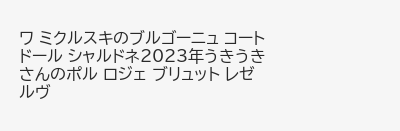ワ ミクルスキのブルゴーニュ コート ドール シャルドネ2023年うきうきさんのポル ロジェ ブリュット レゼルヴ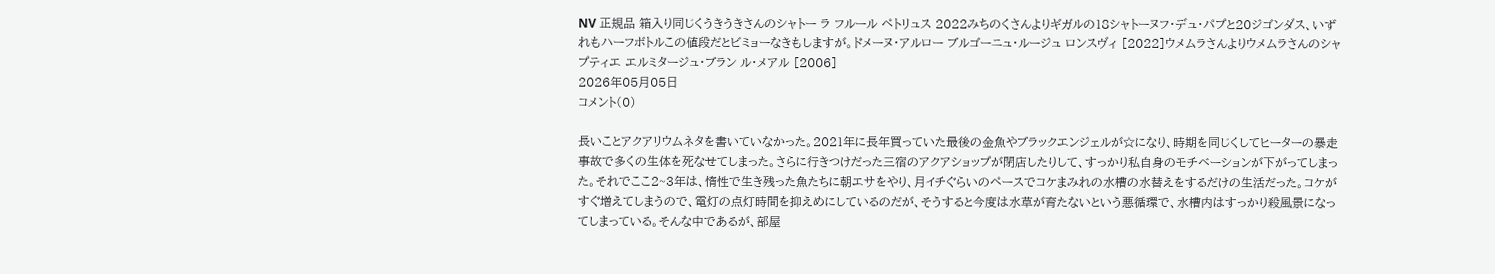NV 正規品 箱入り同じくうきうきさんのシャトー ラ フルール ペトリュス 2022みちのくさんよりギガルの18シャトーヌフ・デュ・パプと20ジゴンダス、いずれもハーフボトルこの値段だとビミョーなきもしますが。ドメーヌ・アルロー ブルゴーニュ・ルージュ ロンスヴィ [2022]ウメムラさんよりウメムラさんのシャプティエ エルミタージュ・ブラン ル・メアル [2006]
2026年05月05日
コメント(0)

長いことアクアリウムネタを書いていなかった。2021年に長年買っていた最後の金魚やブラックエンジェルが☆になり、時期を同じくしてヒーターの暴走事故で多くの生体を死なせてしまった。さらに行きつけだった三宿のアクアショップが閉店したりして、すっかり私自身のモチベーションが下がってしまった。それでここ2~3年は、惰性で生き残った魚たちに朝エサをやり、月イチぐらいのペースでコケまみれの水槽の水替えをするだけの生活だった。コケがすぐ増えてしまうので、電灯の点灯時間を抑えめにしているのだが、そうすると今度は水草が育たないという悪循環で、水槽内はすっかり殺風景になってしまっている。そんな中であるが、部屋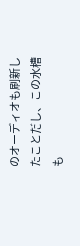のオーディオも刷新したことだし、この水槽も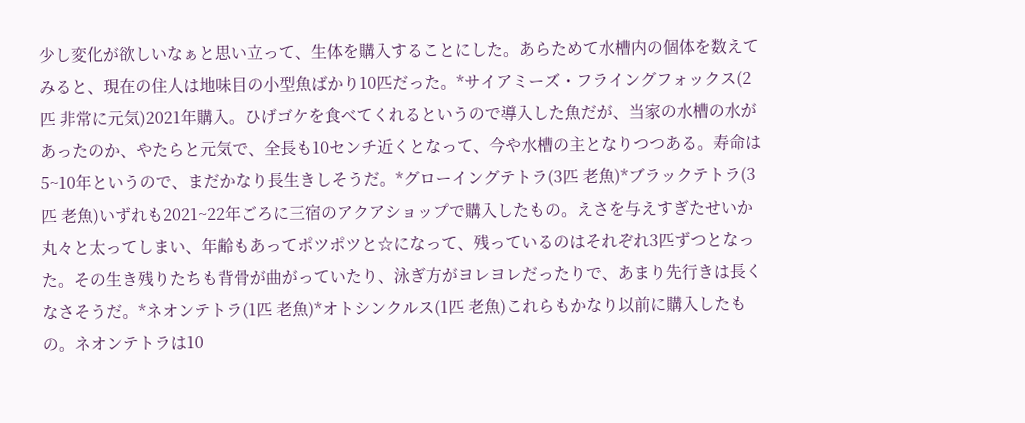少し変化が欲しいなぁと思い立って、生体を購入することにした。あらためて水槽内の個体を数えてみると、現在の住人は地味目の小型魚ばかり10匹だった。*サイアミーズ・フライングフォックス(2匹 非常に元気)2021年購入。ひげゴケを食べてくれるというので導入した魚だが、当家の水槽の水があったのか、やたらと元気で、全長も10センチ近くとなって、今や水槽の主となりつつある。寿命は5~10年というので、まだかなり長生きしそうだ。*グローイングテトラ(3匹 老魚)*ブラックテトラ(3匹 老魚)いずれも2021~22年ごろに三宿のアクアショップで購入したもの。えさを与えすぎたせいか丸々と太ってしまい、年齢もあってポツポツと☆になって、残っているのはそれぞれ3匹ずつとなった。その生き残りたちも背骨が曲がっていたり、泳ぎ方がヨレヨレだったりで、あまり先行きは長くなさそうだ。*ネオンテトラ(1匹 老魚)*オトシンクルス(1匹 老魚)これらもかなり以前に購入したもの。ネオンテトラは10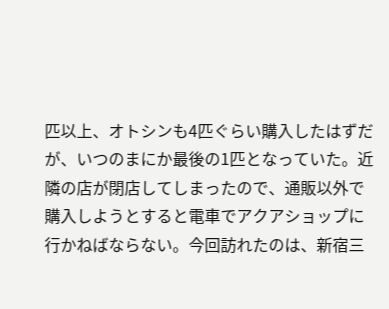匹以上、オトシンも4匹ぐらい購入したはずだが、いつのまにか最後の1匹となっていた。近隣の店が閉店してしまったので、通販以外で購入しようとすると電車でアクアショップに行かねばならない。今回訪れたのは、新宿三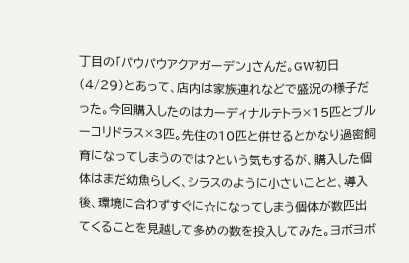丁目の「パウパウアクアガーデン」さんだ。GW初日(4/29)とあって、店内は家族連れなどで盛況の様子だった。今回購入したのはカーディナルテトラ×15匹とブルーコリドラス×3匹。先住の10匹と併せるとかなり過密飼育になってしまうのでは?という気もするが、購入した個体はまだ幼魚らしく、シラスのように小さいことと、導入後、環境に合わずすぐに☆になってしまう個体が数匹出てくることを見越して多めの数を投入してみた。ヨボヨボ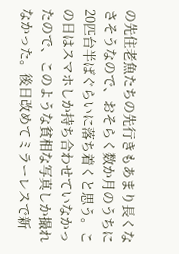の先住老魚たちの先行きもあまり長くなさそうなので、おそらく数か月のうちに20匹台半ばぐらいに落ち着くと思う。この日はスマホしか持ち合わせていなかったので、このような貧相な写真しか撮れなかった。後日改めてミラーレスで新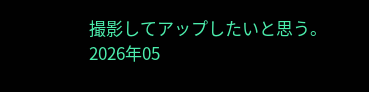撮影してアップしたいと思う。
2026年05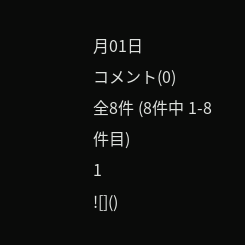月01日
コメント(0)
全8件 (8件中 1-8件目)
1
![]()